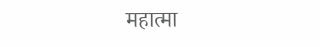महात्मा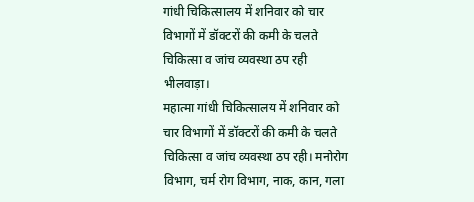गांधी चिकित्सालय में शनिवार को चार विभागों में डॉक्टरों की कमी के चलते चिकित्सा व जांच व्यवस्था ठप रही
भीलवाड़ा।
महात्मा गांधी चिकित्सालय में शनिवार को चार विभागों में डॉक्टरों की कमी के चलते चिकित्सा व जांच व्यवस्था ठप रही। मनोरोग विभाग, चर्म रोग विभाग, नाक, कान, गला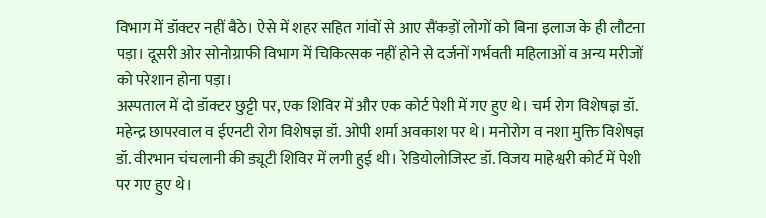विभाग में डॉक्टर नहीं बैठे। ऐसे में शहर सहित गांवों से आए सैंकड़ों लोगों को बिना इलाज के ही लौटना पड़ा। दूसरी ओर सोनोग्राफी विभाग में चिकित्सक नहीं होने से दर्जनों गर्भवती महिलाओं व अन्य मरीजों को परेशान होना पड़ा।
अस्पताल में दो डॉक्टर छुट्टी पर, एक शिविर में और एक कोर्ट पेशी में गए हुए थे। चर्म रोग विशेषज्ञ डॉ. महेन्द्र छापरवाल व ईएनटी रोग विशेषज्ञ डॉ. ओपी शर्मा अवकाश पर थे। मनोरोग व नशा मुक्ति विशेषज्ञ डॉ. वीरभान चंचलानी की ड्यूटी शिविर में लगी हुई थी। रेडियोलोजिस्ट डॉ. विजय माहेश्वरी कोर्ट में पेशी पर गए हुए थे।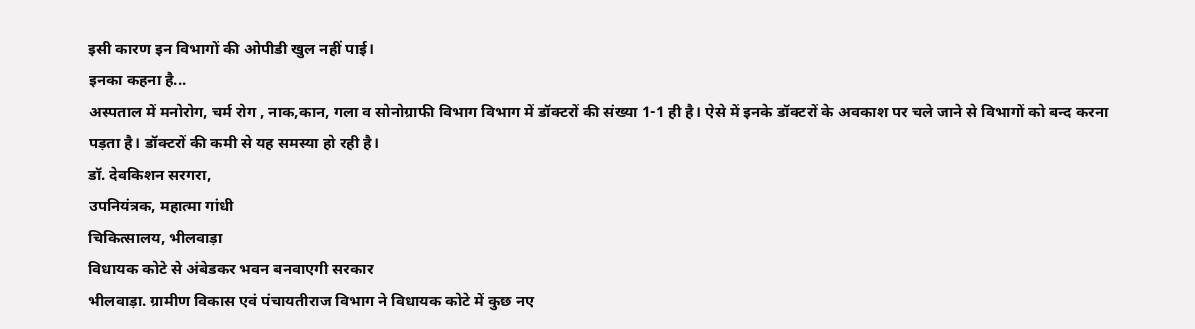इसी कारण इन विभागों की ओपीडी खुल नहीं पाई।
इनका कहना है...
अस्पताल में मनोरोग, चर्म रोग , नाक,कान, गला व सोनोग्राफी विभाग विभाग में डॉक्टरों की संख्या 1-1 ही है। ऐसे में इनके डॉक्टरों के अवकाश पर चले जाने से विभागों को बन्द करना पड़ता है। डॉक्टरों की कमी से यह समस्या हो रही है।
डॉ. देवकिशन सरगरा,
उपनियंत्रक, महात्मा गांधी
चिकित्सालय, भीलवाड़ा
विधायक कोटे से अंबेडकर भवन बनवाएगी सरकार
भीलवाड़ा. ग्रामीण विकास एवं पंचायतीराज विभाग ने विधायक कोटे में कुछ नए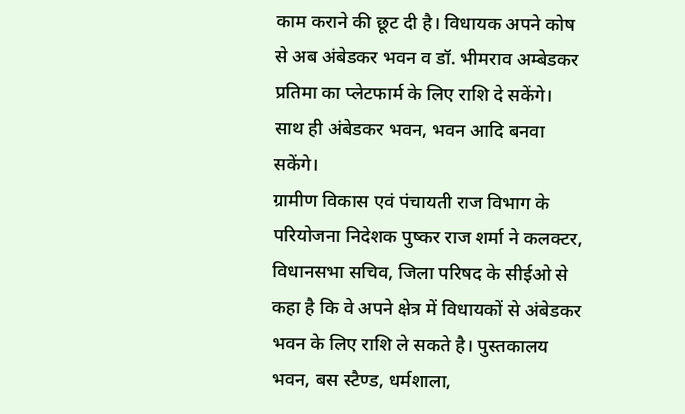काम कराने की छूट दी है। विधायक अपने कोष से अब अंबेडकर भवन व डॉ. भीमराव अम्बेडकर प्रतिमा का प्लेटफार्म के लिए राशि दे सकेंगे। साथ ही अंबेडकर भवन, भवन आदि बनवा सकेंगे।
ग्रामीण विकास एवं पंचायती राज विभाग के परियोजना निदेशक पुष्कर राज शर्मा ने कलक्टर, विधानसभा सचिव, जिला परिषद के सीईओ से कहा है कि वे अपने क्षेत्र में विधायकों से अंबेडकर भवन के लिए राशि ले सकते है। पुस्तकालय भवन, बस स्टैण्ड, धर्मशाला,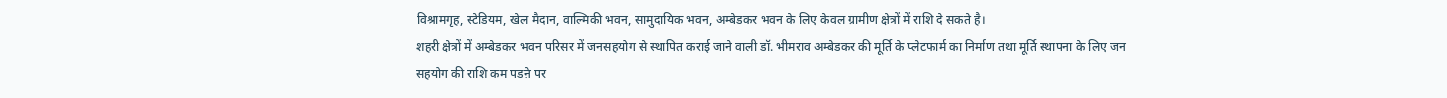विश्रामगृह, स्टेडियम, खेल मैदान, वाल्मिकी भवन, सामुदायिक भवन, अम्बेडकर भवन के लिए केवल ग्रामीण क्षेत्रों में राशि दे सकते है।
शहरी क्षेत्रों में अम्बेडकर भवन परिसर में जनसहयोग से स्थापित कराई जाने वाली डॉ. भीमराव अम्बेडकर की मूर्ति के प्लेटफार्म का निर्माण तथा मूर्ति स्थापना के लिए जन सहयोग की राशि कम पडऩे पर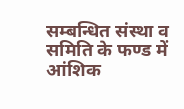सम्बन्धित संस्था व समिति के फण्ड में आंशिक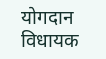योगदान विधायक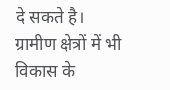दे सकते है। ग्रामीण क्षेत्रों में भी विकास के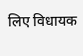लिए विधायक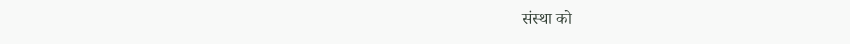संस्था को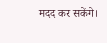मदद कर सकेंगे।